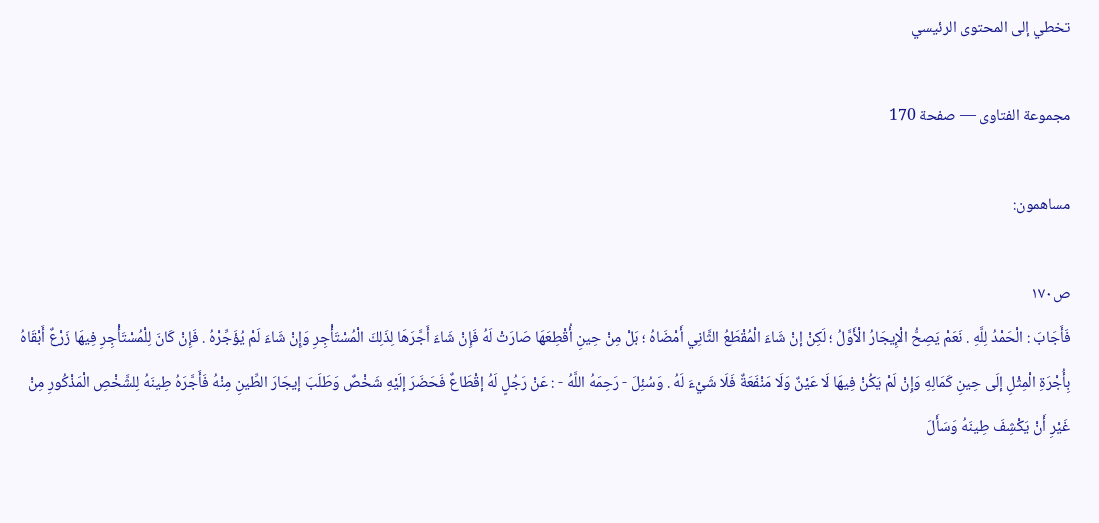تخطي إلى المحتوى الرئيسي

مجموعة الفتاوى — صفحة 170

مساهمون:

ص١٧٠
فَأَجَابَ : الْحَمْدُ لِلَّهِ . نَعَمْ يَصِحُّ الْإِيجَارُ الْأَوَّلُ ؛ لَكِنْ إنْ شَاءَ الْمُقْطَعُ الثَّانِي أَمْضَاهُ ؛ بَلْ مِنْ حِينِ أُقْطِعَهَا صَارَتْ لَهُ فَإِنْ شَاءَ أَجَّرَهَا لِذَلِكَ الْمُسْتَأْجِرِ وَإِنْ شَاءَ لَمْ يُؤَجِّرْهُ . فَإِنْ كَانَ لِلْمُسْتَأْجِرِ فِيهَا زَرْعٌ أَبْقَاهُ بِأُجْرَةِ الْمِثْلِ إلَى حِينِ كَمَالِهِ وَإِنْ لَمْ يَكُنْ فِيهَا لَا عَيْنٌ وَلَا مَنْفَعَةٌ فَلَا شَيْءَ لَهُ . وَسُئِلَ - رَحِمَهُ اللَّهُ - : عَنْ رَجُلٍ لَهُ إقْطَاعٌ فَحَضَرَ إلَيْهِ شَخْصٌ وَطَلَبَ إيجَارَ الطِّينِ مِنْهُ فَأَجَّرَهُ طِينَهُ لِلشَّخْصِ الْمَذْكُورِ مِنْ غَيْرِ أَنْ يَكْشِفَ طِينَهُ وَسَأَلَ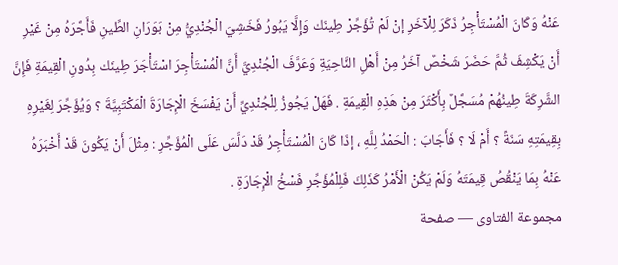عَنْهُ وَكَانَ الْمُسْتَأْجِرُ ذَكَرَ لِلْآخَرِ إنْ لَمْ تُؤَجِّرْ طِينَك وَإِلَّا يَبُورُ فَخَشِيَ الْجُنْدِيُّ مِنْ بَوَرَانِ الطِّينِ فَأَجَّرَهُ مِنْ غَيْرِ أَنْ يَكْشِفَ ثُمَّ حَضَرَ شَخْصٌ آخَرُ مِنْ أَهْلِ النَّاحِيَةِ وَعَرَّفَ الْجُنْدِيَّ أَنَّ الْمُسْتَأْجِرَ اسْتَأْجَرَ طِينَك بِدُونِ الْقِيمَةِ فَإِنَّ الشَّرِكَةَ طِينُهُمْ مُسَجَّلٌ بِأَكْثَرَ مِنْ هَذِهِ الْقِيمَةِ . فَهَلْ يَجُوزُ لِلْجُنْدِيِّ أَنْ يَفْسَخَ الْإِجَارَةَ الْمَكْتَبِيَّةَ ؟ وَيُؤَجِّرَ لِغَيْرِهِ بِقِيمَتِهِ سَنَةً ؟ أَمْ لَا ؟ فَأَجَابَ : الْحَمْدُ لِلَّهِ ، إذَا كَانَ الْمُسْتَأْجِرُ قَدْ دَلَّسَ عَلَى الْمُؤَجِّرِ : مِثْلَ أَنْ يَكُونَ قَدْ أَخْبَرَهُ عَنْهُ بِمَا يَنْقُصُ قِيمَتَهُ وَلَمْ يَكُنْ الْأَمْرُ كَذَلِكَ فَلِلْمُؤَجِّرِ فَسْخُ الْإِجَارَةِ .
مجموعة الفتاوى — صفحة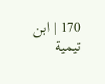170 | ابن تيمية